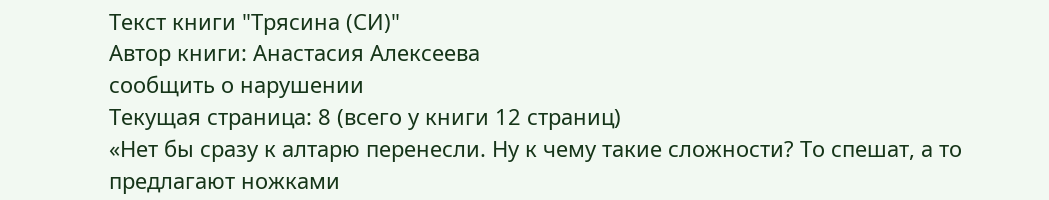Текст книги "Трясина (СИ)"
Автор книги: Анастасия Алексеева
сообщить о нарушении
Текущая страница: 8 (всего у книги 12 страниц)
«Нет бы сразу к алтарю перенесли. Ну к чему такие сложности? То спешат, а то предлагают ножками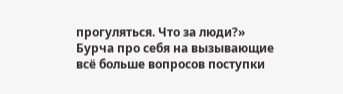прогуляться. Что за люди?»
Бурча про себя на вызывающие всё больше вопросов поступки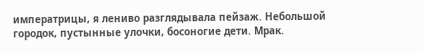императрицы, я лениво разглядывала пейзаж. Небольшой городок, пустынные улочки, босоногие дети. Мрак.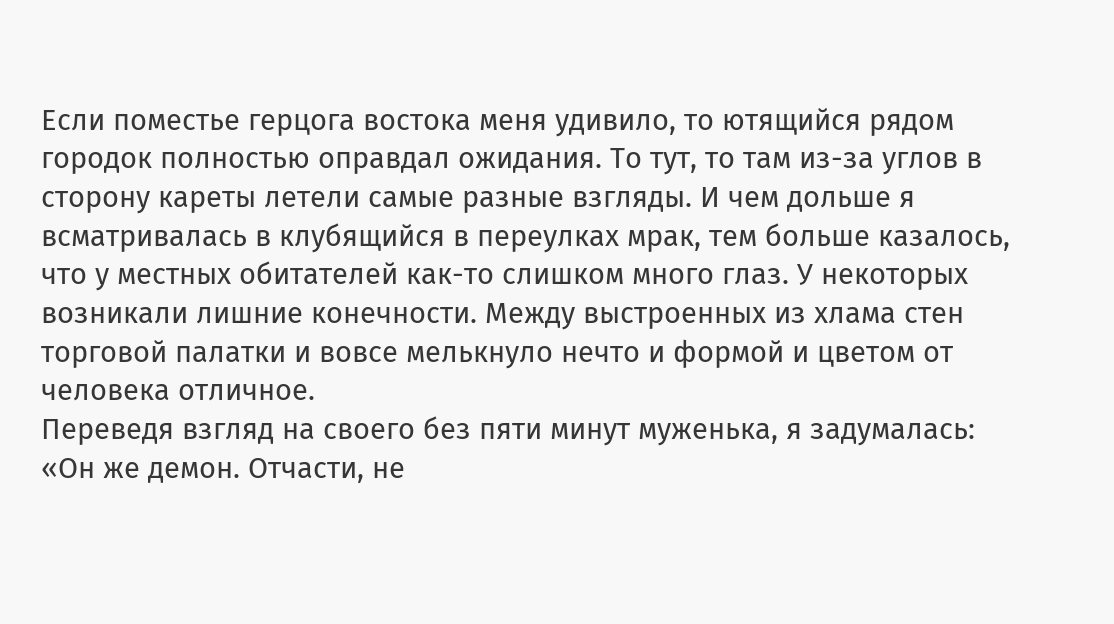Если поместье герцога востока меня удивило, то ютящийся рядом городок полностью оправдал ожидания. То тут, то там из-за углов в сторону кареты летели самые разные взгляды. И чем дольше я всматривалась в клубящийся в переулках мрак, тем больше казалось, что у местных обитателей как-то слишком много глаз. У некоторых возникали лишние конечности. Между выстроенных из хлама стен торговой палатки и вовсе мелькнуло нечто и формой и цветом от человека отличное.
Переведя взгляд на своего без пяти минут муженька, я задумалась:
«Он же демон. Отчасти, не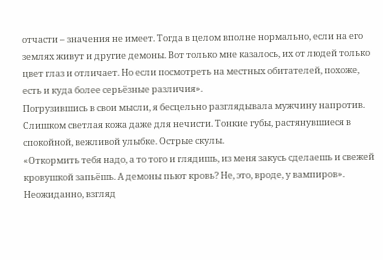отчасти – значения не имеет. Тогда в целом вполне нормально, если на его землях живут и другие демоны. Вот только мне казалось, их от людей только цвет глаз и отличает. Но если посмотреть на местных обитателей, похоже, есть и куда более серьёзные различия».
Погрузившись в свои мысли, я бесцельно разглядывала мужчину напротив. Слишком светлая кожа даже для нечисти. Тонкие губы, растянувшиеся в спокойной, вежливой улыбке. Острые скулы.
«Откормить тебя надо, а то того и глядишь, из меня закусь сделаешь и свежей кровушкой запьёшь. А демоны пьют кровь? Не, это, вроде, у вампиров».
Неожиданно, взгляд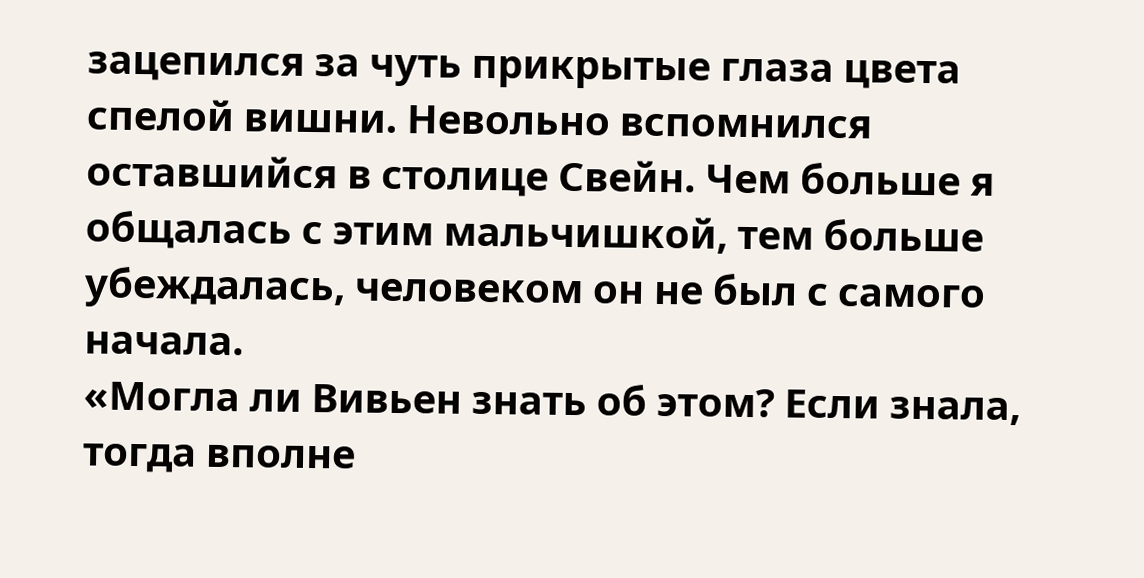зацепился за чуть прикрытые глаза цвета спелой вишни. Невольно вспомнился оставшийся в столице Свейн. Чем больше я общалась с этим мальчишкой, тем больше убеждалась, человеком он не был с самого начала.
«Могла ли Вивьен знать об этом? Если знала, тогда вполне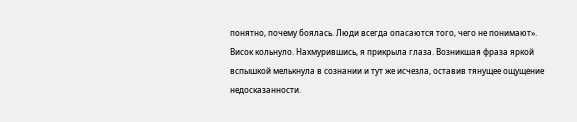понятно, почему боялась. Люди всегда опасаются того, чего не понимают».
Висок кольнуло. Нахмурившись, я прикрыла глаза. Возникшая фраза яркой вспышкой мелькнула в сознании и тут же исчезла, оставив тянущее ощущение недосказанности.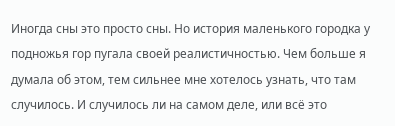Иногда сны это просто сны. Но история маленького городка у подножья гор пугала своей реалистичностью. Чем больше я думала об этом, тем сильнее мне хотелось узнать, что там случилось. И случилось ли на самом деле, или всё это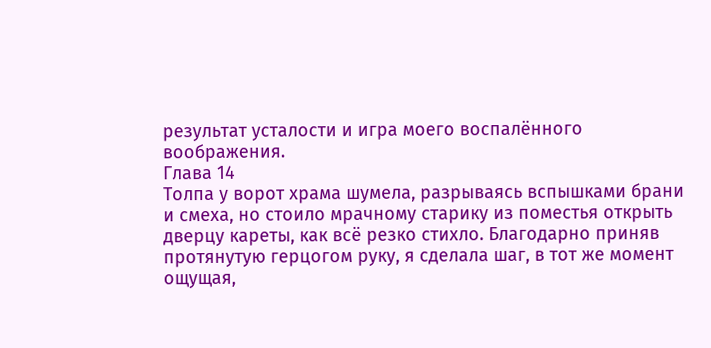результат усталости и игра моего воспалённого воображения.
Глава 14
Толпа у ворот храма шумела, разрываясь вспышками брани и смеха, но стоило мрачному старику из поместья открыть дверцу кареты, как всё резко стихло. Благодарно приняв протянутую герцогом руку, я сделала шаг, в тот же момент ощущая,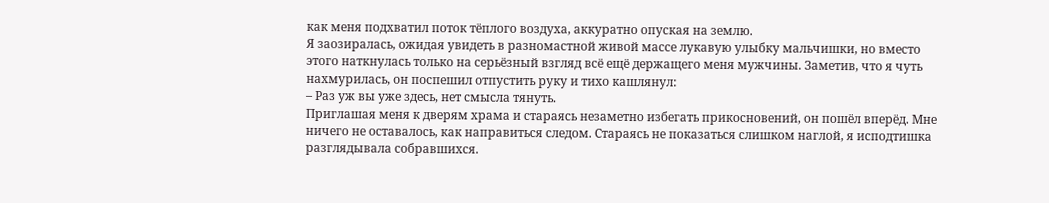как меня подхватил поток тёплого воздуха, аккуратно опуская на землю.
Я заозиралась, ожидая увидеть в разномастной живой массе лукавую улыбку мальчишки, но вместо этого наткнулась только на серьёзный взгляд всё ещё держащего меня мужчины. Заметив, что я чуть нахмурилась, он поспешил отпустить руку и тихо кашлянул:
– Раз уж вы уже здесь, нет смысла тянуть.
Приглашая меня к дверям храма и стараясь незаметно избегать прикосновений, он пошёл вперёд. Мне ничего не оставалось, как направиться следом. Стараясь не показаться слишком наглой, я исподтишка разглядывала собравшихся.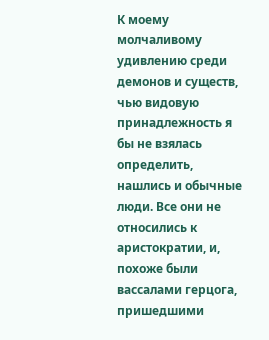К моему молчаливому удивлению среди демонов и существ, чью видовую принадлежность я бы не взялась определить, нашлись и обычные люди. Все они не относились к аристократии, и, похоже были вассалами герцога, пришедшими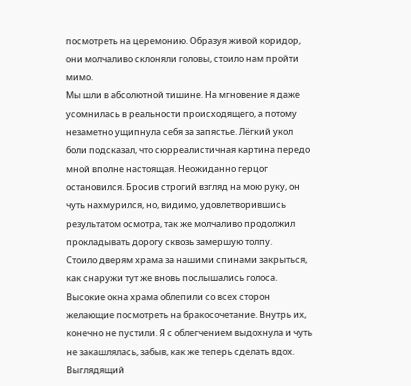посмотреть на церемонию. Образуя живой коридор, они молчаливо склоняли головы, стоило нам пройти мимо.
Мы шли в абсолютной тишине. На мгновение я даже усомнилась в реальности происходящего, а потому незаметно ущипнула себя за запястье. Лёгкий укол боли подсказал, что сюрреалистичная картина передо мной вполне настоящая. Неожиданно герцог остановился. Бросив строгий взгляд на мою руку, он чуть нахмурился, но, видимо, удовлетворившись результатом осмотра, так же молчаливо продолжил прокладывать дорогу сквозь замершую толпу.
Стоило дверям храма за нашими спинами закрыться, как снаружи тут же вновь послышались голоса. Высокие окна храма облепили со всех сторон желающие посмотреть на бракосочетание. Внутрь их, конечно не пустили. Я с облегчением выдохнула и чуть не закашлялась, забыв, как же теперь сделать вдох.
Выглядящий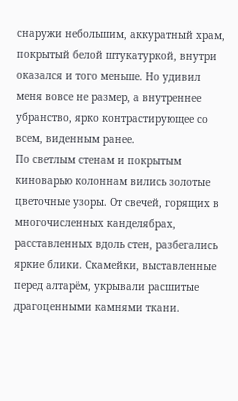снаружи небольшим, аккуратный храм, покрытый белой штукатуркой, внутри оказался и того меньше. Но удивил меня вовсе не размер, а внутреннее убранство, ярко контрастирующее со всем, виденным ранее.
По светлым стенам и покрытым киноварью колоннам вились золотые цветочные узоры. От свечей, горящих в многочисленных канделябрах, расставленных вдоль стен, разбегались яркие блики. Скамейки, выставленные перед алтарём, укрывали расшитые драгоценными камнями ткани.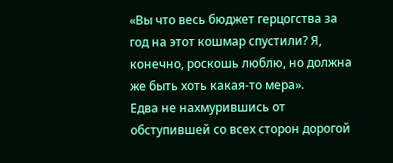«Вы что весь бюджет герцогства за год на этот кошмар спустили? Я, конечно, роскошь люблю, но должна же быть хоть какая-то мера».
Едва не нахмурившись от обступившей со всех сторон дорогой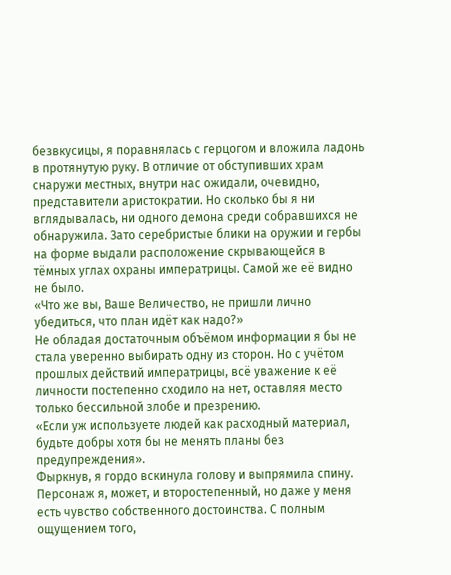безвкусицы, я поравнялась с герцогом и вложила ладонь в протянутую руку. В отличие от обступивших храм снаружи местных, внутри нас ожидали, очевидно, представители аристократии. Но сколько бы я ни вглядывалась, ни одного демона среди собравшихся не обнаружила. Зато серебристые блики на оружии и гербы на форме выдали расположение скрывающейся в тёмных углах охраны императрицы. Самой же её видно не было.
«Что же вы, Ваше Величество, не пришли лично убедиться, что план идёт как надо?»
Не обладая достаточным объёмом информации я бы не стала уверенно выбирать одну из сторон. Но с учётом прошлых действий императрицы, всё уважение к её личности постепенно сходило на нет, оставляя место только бессильной злобе и презрению.
«Если уж используете людей как расходный материал, будьте добры хотя бы не менять планы без предупреждения».
Фыркнув, я гордо вскинула голову и выпрямила спину. Персонаж я, может, и второстепенный, но даже у меня есть чувство собственного достоинства. С полным ощущением того,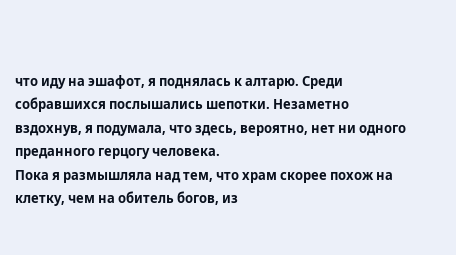что иду на эшафот, я поднялась к алтарю. Среди собравшихся послышались шепотки. Незаметно вздохнув, я подумала, что здесь, вероятно, нет ни одного преданного герцогу человека.
Пока я размышляла над тем, что храм скорее похож на клетку, чем на обитель богов, из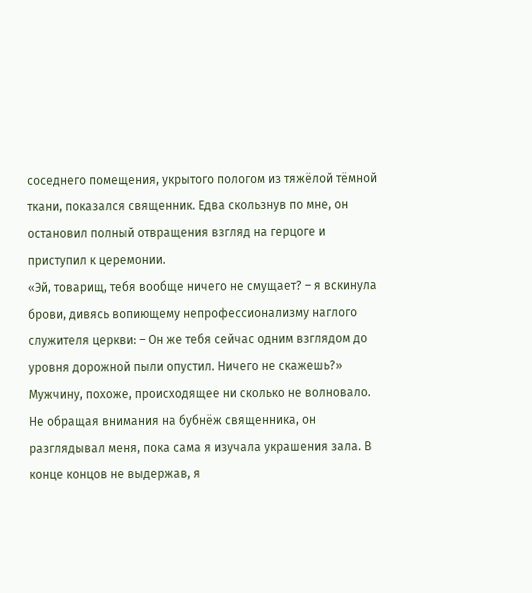соседнего помещения, укрытого пологом из тяжёлой тёмной ткани, показался священник. Едва скользнув по мне, он остановил полный отвращения взгляд на герцоге и приступил к церемонии.
«Эй, товарищ, тебя вообще ничего не смущает? – я вскинула брови, дивясь вопиющему непрофессионализму наглого служителя церкви: – Он же тебя сейчас одним взглядом до уровня дорожной пыли опустил. Ничего не скажешь?»
Мужчину, похоже, происходящее ни сколько не волновало. Не обращая внимания на бубнёж священника, он разглядывал меня, пока сама я изучала украшения зала. В конце концов не выдержав, я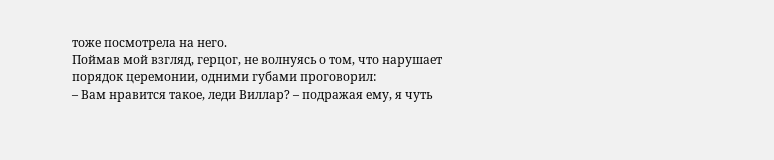тоже посмотрела на него.
Поймав мой взгляд, герцог, не волнуясь о том, что нарушает порядок церемонии, одними губами проговорил:
– Вам нравится такое, леди Виллар? – подражая ему, я чуть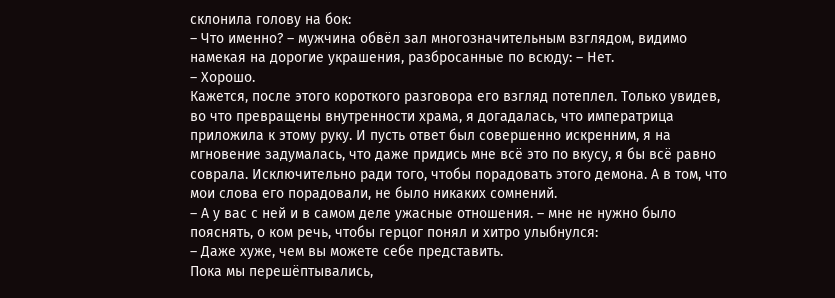склонила голову на бок:
– Что именно? – мужчина обвёл зал многозначительным взглядом, видимо намекая на дорогие украшения, разбросанные по всюду: – Нет.
– Хорошо.
Кажется, после этого короткого разговора его взгляд потеплел. Только увидев, во что превращены внутренности храма, я догадалась, что императрица приложила к этому руку. И пусть ответ был совершенно искренним, я на мгновение задумалась, что даже придись мне всё это по вкусу, я бы всё равно соврала. Исключительно ради того, чтобы порадовать этого демона. А в том, что мои слова его порадовали, не было никаких сомнений.
– А у вас с ней и в самом деле ужасные отношения. – мне не нужно было пояснять, о ком речь, чтобы герцог понял и хитро улыбнулся:
– Даже хуже, чем вы можете себе представить.
Пока мы перешёптывались,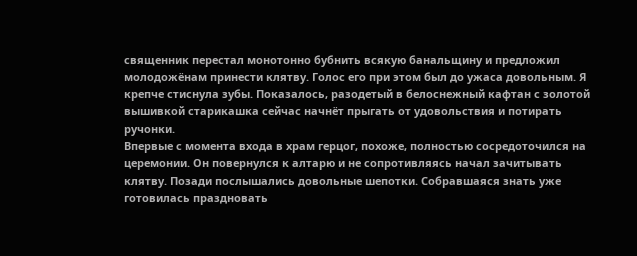священник перестал монотонно бубнить всякую банальщину и предложил молодожёнам принести клятву. Голос его при этом был до ужаса довольным. Я крепче стиснула зубы. Показалось, разодетый в белоснежный кафтан с золотой вышивкой старикашка сейчас начнёт прыгать от удовольствия и потирать ручонки.
Впервые с момента входа в храм герцог, похоже, полностью сосредоточился на церемонии. Он повернулся к алтарю и не сопротивляясь начал зачитывать клятву. Позади послышались довольные шепотки. Собравшаяся знать уже готовилась праздновать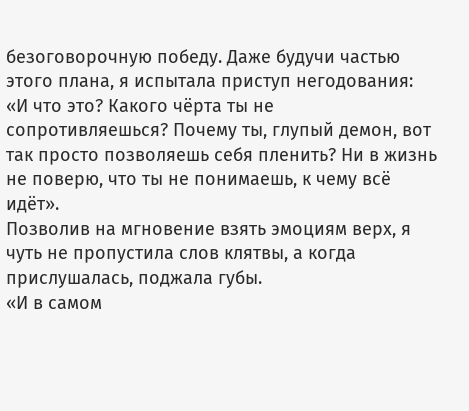безоговорочную победу. Даже будучи частью этого плана, я испытала приступ негодования:
«И что это? Какого чёрта ты не сопротивляешься? Почему ты, глупый демон, вот так просто позволяешь себя пленить? Ни в жизнь не поверю, что ты не понимаешь, к чему всё идёт».
Позволив на мгновение взять эмоциям верх, я чуть не пропустила слов клятвы, а когда прислушалась, поджала губы.
«И в самом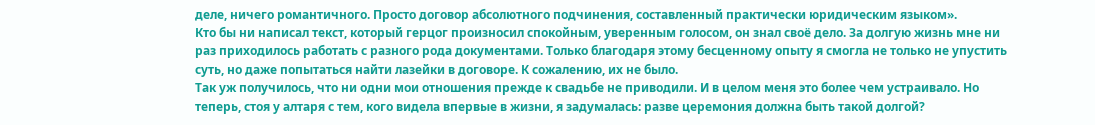деле, ничего романтичного. Просто договор абсолютного подчинения, составленный практически юридическим языком».
Кто бы ни написал текст, который герцог произносил спокойным, уверенным голосом, он знал своё дело. За долгую жизнь мне ни раз приходилось работать с разного рода документами. Только благодаря этому бесценному опыту я смогла не только не упустить суть, но даже попытаться найти лазейки в договоре. К сожалению, их не было.
Так уж получилось, что ни одни мои отношения прежде к свадьбе не приводили. И в целом меня это более чем устраивало. Но теперь, стоя у алтаря с тем, кого видела впервые в жизни, я задумалась: разве церемония должна быть такой долгой?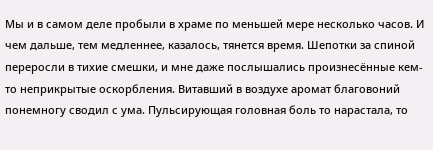Мы и в самом деле пробыли в храме по меньшей мере несколько часов. И чем дальше, тем медленнее, казалось, тянется время. Шепотки за спиной переросли в тихие смешки, и мне даже послышались произнесённые кем-то неприкрытые оскорбления. Витавший в воздухе аромат благовоний понемногу сводил с ума. Пульсирующая головная боль то нарастала, то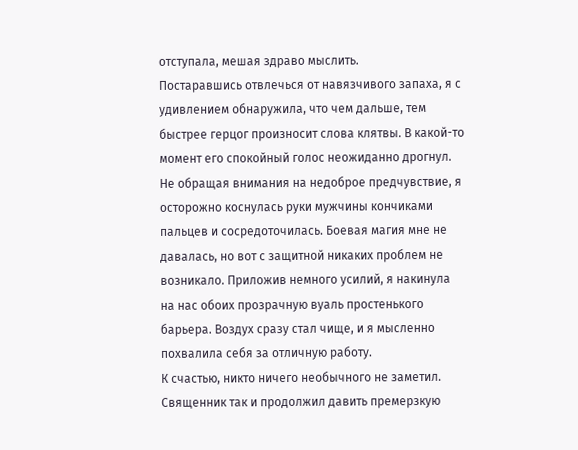отступала, мешая здраво мыслить.
Постаравшись отвлечься от навязчивого запаха, я с удивлением обнаружила, что чем дальше, тем быстрее герцог произносит слова клятвы. В какой-то момент его спокойный голос неожиданно дрогнул.
Не обращая внимания на недоброе предчувствие, я осторожно коснулась руки мужчины кончиками пальцев и сосредоточилась. Боевая магия мне не давалась, но вот с защитной никаких проблем не возникало. Приложив немного усилий, я накинула на нас обоих прозрачную вуаль простенького барьера. Воздух сразу стал чище, и я мысленно похвалила себя за отличную работу.
К счастью, никто ничего необычного не заметил. Священник так и продолжил давить премерзкую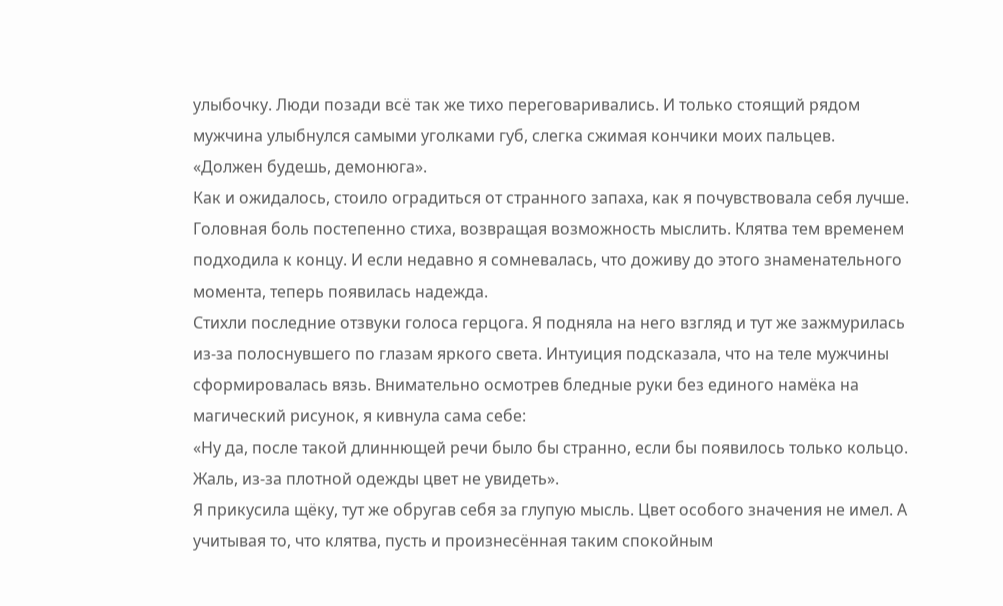улыбочку. Люди позади всё так же тихо переговаривались. И только стоящий рядом мужчина улыбнулся самыми уголками губ, слегка сжимая кончики моих пальцев.
«Должен будешь, демонюга».
Как и ожидалось, стоило оградиться от странного запаха, как я почувствовала себя лучше. Головная боль постепенно стиха, возвращая возможность мыслить. Клятва тем временем подходила к концу. И если недавно я сомневалась, что доживу до этого знаменательного момента, теперь появилась надежда.
Стихли последние отзвуки голоса герцога. Я подняла на него взгляд и тут же зажмурилась из-за полоснувшего по глазам яркого света. Интуиция подсказала, что на теле мужчины сформировалась вязь. Внимательно осмотрев бледные руки без единого намёка на магический рисунок, я кивнула сама себе:
«Ну да, после такой длиннющей речи было бы странно, если бы появилось только кольцо. Жаль, из-за плотной одежды цвет не увидеть».
Я прикусила щёку, тут же обругав себя за глупую мысль. Цвет особого значения не имел. А учитывая то, что клятва, пусть и произнесённая таким спокойным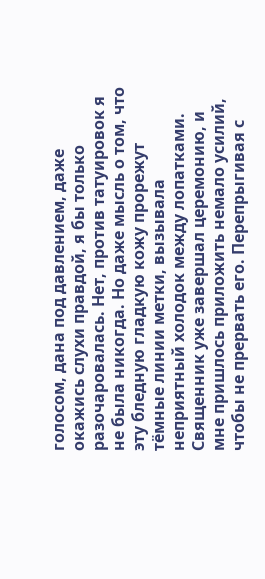голосом, дана под давлением, даже окажись слухи правдой, я бы только разочаровалась. Нет, против татуировок я не была никогда. Но даже мысль о том, что эту бледную гладкую кожу прорежут тёмные линии метки, вызывала неприятный холодок между лопатками.
Священник уже завершал церемонию, и мне пришлось приложить немало усилий, чтобы не прервать его. Перепрыгивая с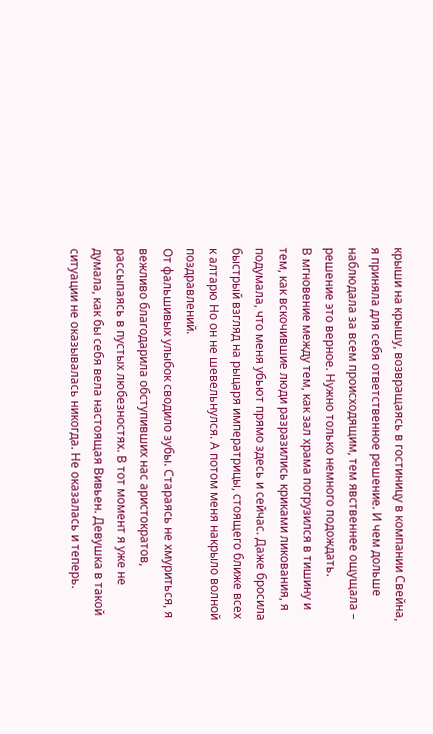крыши на крышу, возвращаясь в гостиницу в компании Свейна, я приняла для себя ответственное решение. И чем дольше наблюдала за всем происходящим, тем явственнее ощущала – решение это верное. Нужно только немного подождать.
В мгновение между тем, как зал храма погрузился в тишину и тем, как вскочившие люди разразились криками ликования, я подумала, что меня убьют прямо здесь и сейчас. Даже бросила быстрый взгляд на рыцаря императрицы, стоящего ближе всех к алтарю Но он не шевельнулся. А потом меня накрыло волной поздравлений.
От фальшивых улыбок сводило зубы. Стараясь не хмуриться, я вежливо благодарила обступивших нас аристократов, рассыпаясь в пустых любезностях. В тот момент я уже не думала, как бы себя вела настоящая Вивьен. Девушка в такой ситуации не оказывалась никогда. Не оказалась и теперь.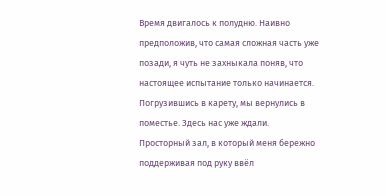Время двигалось к полудню. Наивно предположив, что самая сложная часть уже позади, я чуть не захныкала поняв, что настоящее испытание только начинается. Погрузившись в карету, мы вернулись в поместье. Здесь нас уже ждали.
Просторный зал, в который меня бережно поддерживая под руку ввёл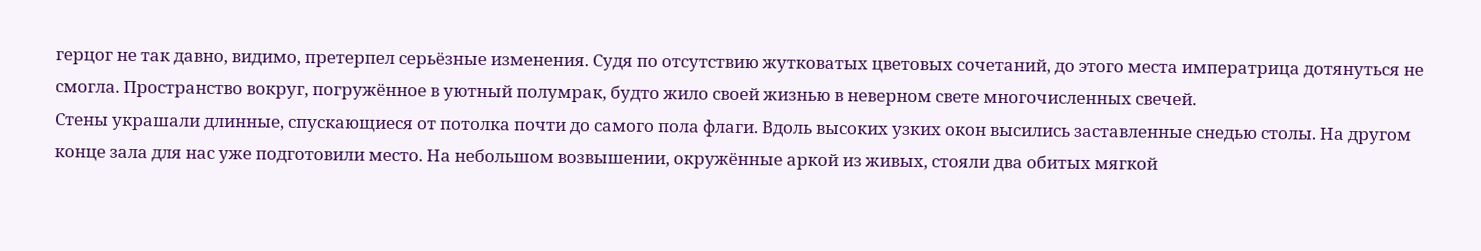герцог не так давно, видимо, претерпел серьёзные изменения. Судя по отсутствию жутковатых цветовых сочетаний, до этого места императрица дотянуться не смогла. Пространство вокруг, погружённое в уютный полумрак, будто жило своей жизнью в неверном свете многочисленных свечей.
Стены украшали длинные, спускающиеся от потолка почти до самого пола флаги. Вдоль высоких узких окон высились заставленные снедью столы. На другом конце зала для нас уже подготовили место. На небольшом возвышении, окружённые аркой из живых, стояли два обитых мягкой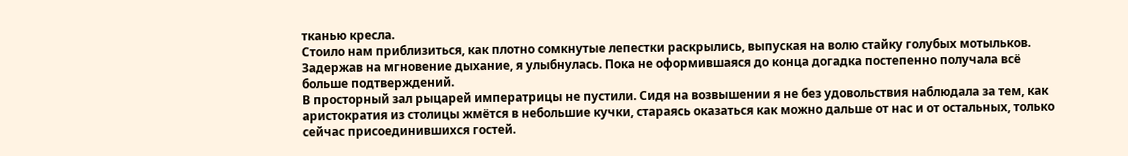тканью кресла.
Стоило нам приблизиться, как плотно сомкнутые лепестки раскрылись, выпуская на волю стайку голубых мотыльков. Задержав на мгновение дыхание, я улыбнулась. Пока не оформившаяся до конца догадка постепенно получала всё больше подтверждений.
В просторный зал рыцарей императрицы не пустили. Сидя на возвышении я не без удовольствия наблюдала за тем, как аристократия из столицы жмётся в небольшие кучки, стараясь оказаться как можно дальше от нас и от остальных, только сейчас присоединившихся гостей.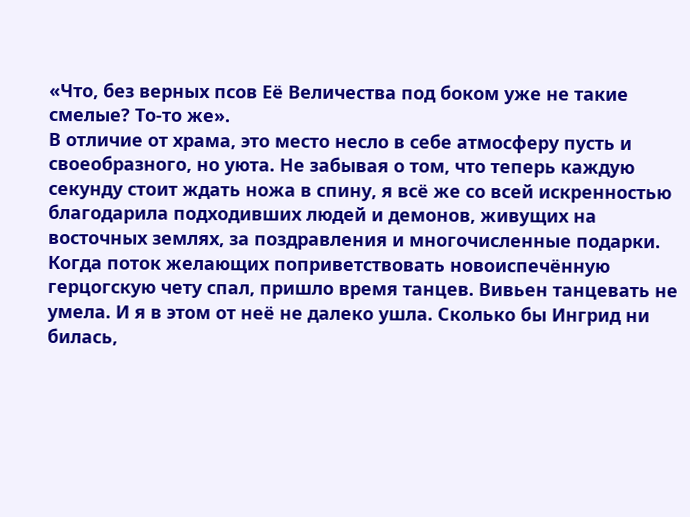«Что, без верных псов Её Величества под боком уже не такие смелые? То-то же».
В отличие от храма, это место несло в себе атмосферу пусть и своеобразного, но уюта. Не забывая о том, что теперь каждую секунду стоит ждать ножа в спину, я всё же со всей искренностью благодарила подходивших людей и демонов, живущих на восточных землях, за поздравления и многочисленные подарки.
Когда поток желающих поприветствовать новоиспечённую герцогскую чету спал, пришло время танцев. Вивьен танцевать не умела. И я в этом от неё не далеко ушла. Сколько бы Ингрид ни билась,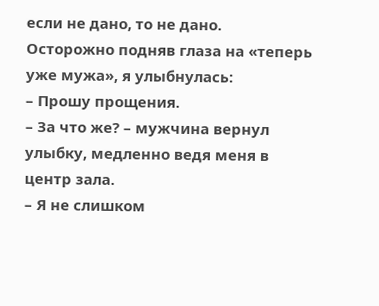если не дано, то не дано. Осторожно подняв глаза на «теперь уже мужа», я улыбнулась:
– Прошу прощения.
– За что же? – мужчина вернул улыбку, медленно ведя меня в центр зала.
– Я не слишком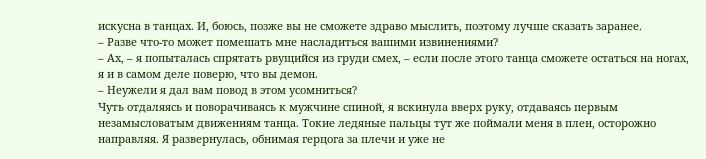искусна в танцах. И, боюсь, позже вы не сможете здраво мыслить, поэтому лучше сказать заранее.
– Разве что-то может помешать мне насладиться вашими извинениями?
– Ах, – я попыталась спрятать рвущийся из груди смех, – если после этого танца сможете остаться на ногах, я и в самом деле поверю, что вы демон.
– Неужели я дал вам повод в этом усомниться?
Чуть отдаляясь и поворачиваясь к мужчине спиной, я вскинула вверх руку, отдаваясь первым незамысловатым движениям танца. Токие ледяные пальцы тут же поймали меня в плен, осторожно направляя. Я развернулась, обнимая герцога за плечи и уже не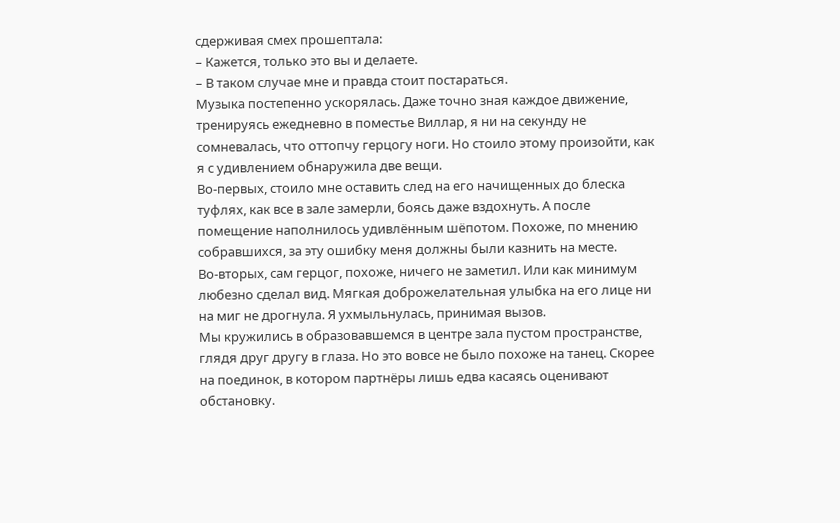сдерживая смех прошептала:
– Кажется, только это вы и делаете.
– В таком случае мне и правда стоит постараться.
Музыка постепенно ускорялась. Даже точно зная каждое движение, тренируясь ежедневно в поместье Виллар, я ни на секунду не сомневалась, что оттопчу герцогу ноги. Но стоило этому произойти, как я с удивлением обнаружила две вещи.
Во-первых, стоило мне оставить след на его начищенных до блеска туфлях, как все в зале замерли, боясь даже вздохнуть. А после помещение наполнилось удивлённым шёпотом. Похоже, по мнению собравшихся, за эту ошибку меня должны были казнить на месте.
Во-вторых, сам герцог, похоже, ничего не заметил. Или как минимум любезно сделал вид. Мягкая доброжелательная улыбка на его лице ни на миг не дрогнула. Я ухмыльнулась, принимая вызов.
Мы кружились в образовавшемся в центре зала пустом пространстве, глядя друг другу в глаза. Но это вовсе не было похоже на танец. Скорее на поединок, в котором партнёры лишь едва касаясь оценивают обстановку.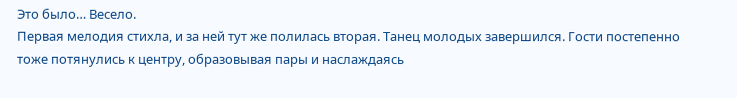Это было… Весело.
Первая мелодия стихла, и за ней тут же полилась вторая. Танец молодых завершился. Гости постепенно тоже потянулись к центру, образовывая пары и наслаждаясь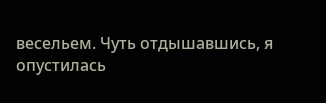весельем. Чуть отдышавшись, я опустилась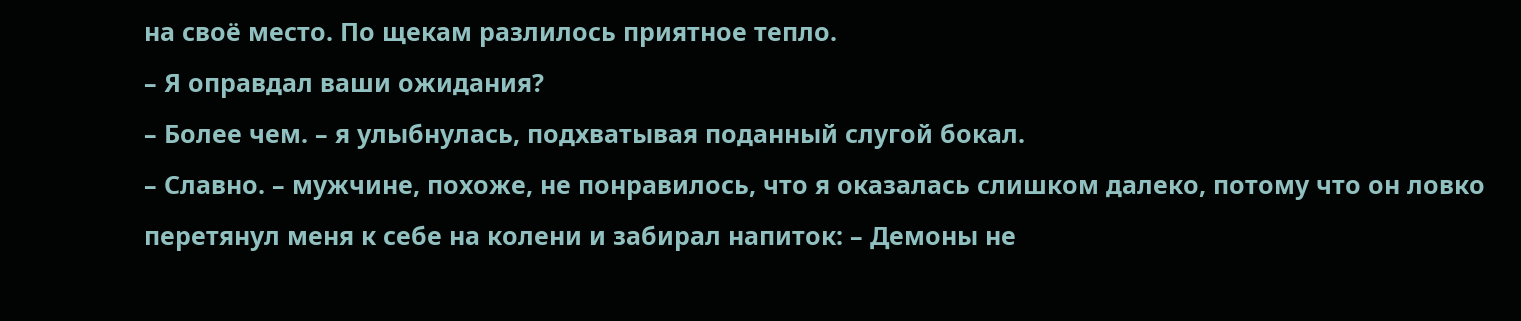на своё место. По щекам разлилось приятное тепло.
– Я оправдал ваши ожидания?
– Более чем. – я улыбнулась, подхватывая поданный слугой бокал.
– Славно. – мужчине, похоже, не понравилось, что я оказалась слишком далеко, потому что он ловко перетянул меня к себе на колени и забирал напиток: – Демоны не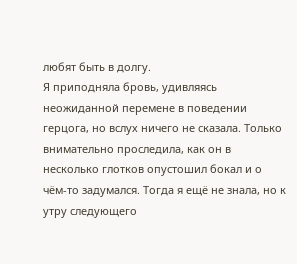любят быть в долгу.
Я приподняла бровь, удивляясь неожиданной перемене в поведении герцога, но вслух ничего не сказала. Только внимательно проследила, как он в несколько глотков опустошил бокал и о чём-то задумался. Тогда я ещё не знала, но к утру следующего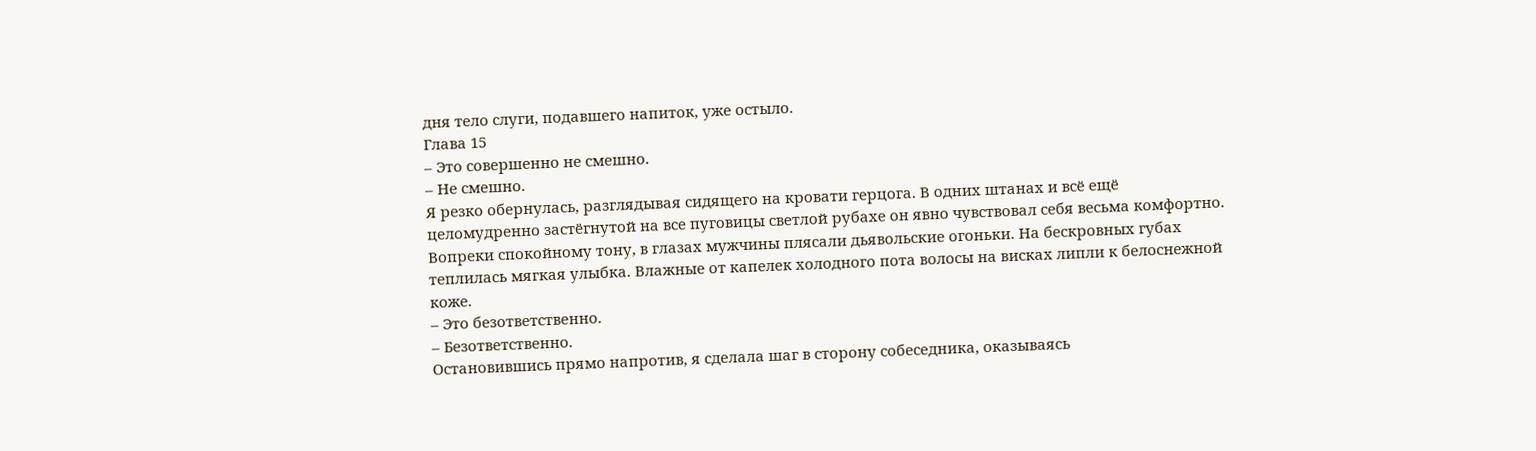дня тело слуги, подавшего напиток, уже остыло.
Глава 15
– Это совершенно не смешно.
– Не смешно.
Я резко обернулась, разглядывая сидящего на кровати герцога. В одних штанах и всё ещё целомудренно застёгнутой на все пуговицы светлой рубахе он явно чувствовал себя весьма комфортно. Вопреки спокойному тону, в глазах мужчины плясали дьявольские огоньки. На бескровных губах теплилась мягкая улыбка. Влажные от капелек холодного пота волосы на висках липли к белоснежной коже.
– Это безответственно.
– Безответственно.
Остановившись прямо напротив, я сделала шаг в сторону собеседника, оказываясь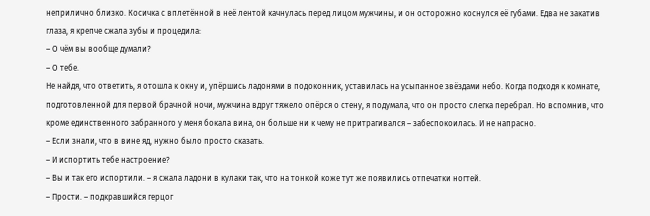неприлично близко. Косичка с вплетённой в неё лентой качнулась перед лицом мужчины, и он осторожно коснулся её губами. Едва не закатив глаза, я крепче сжала зубы и процедила:
– О чём вы вообще думали?
– О тебе.
Не найдя, что ответить, я отошла к окну и, упёршись ладонями в подоконник, уставилась на усыпанное звёздами небо. Когда подходя к комнате, подготовленной для первой брачной ночи, мужчина вдруг тяжело опёрся о стену, я подумала, что он просто слегка перебрал. Но вспомнив, что кроме единственного забранного у меня бокала вина, он больше ни к чему не притрагивался – забеспокоилась. И не напрасно.
– Если знали, что в вине яд, нужно было просто сказать.
– И испортить тебе настроение?
– Вы и так его испортили. – я сжала ладони в кулаки так, что на тонкой коже тут же появились отпечатки ногтей.
– Прости. – подкравшийся герцог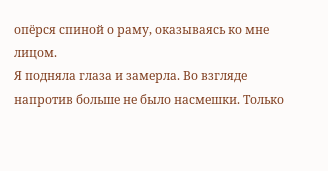опёрся спиной о раму, оказываясь ко мне лицом.
Я подняла глаза и замерла. Во взгляде напротив больше не было насмешки. Только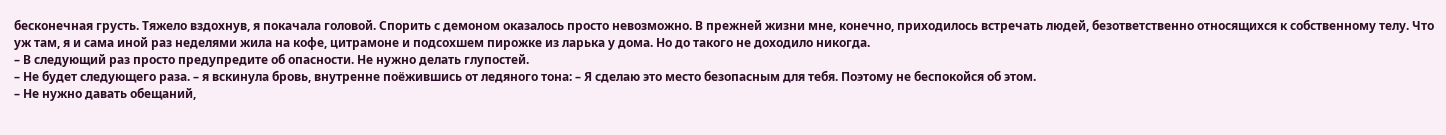бесконечная грусть. Тяжело вздохнув, я покачала головой. Спорить с демоном оказалось просто невозможно. В прежней жизни мне, конечно, приходилось встречать людей, безответственно относящихся к собственному телу. Что уж там, я и сама иной раз неделями жила на кофе, цитрамоне и подсохшем пирожке из ларька у дома. Но до такого не доходило никогда.
– В следующий раз просто предупредите об опасности. Не нужно делать глупостей.
– Не будет следующего раза. – я вскинула бровь, внутренне поёжившись от ледяного тона: – Я сделаю это место безопасным для тебя. Поэтому не беспокойся об этом.
– Не нужно давать обещаний,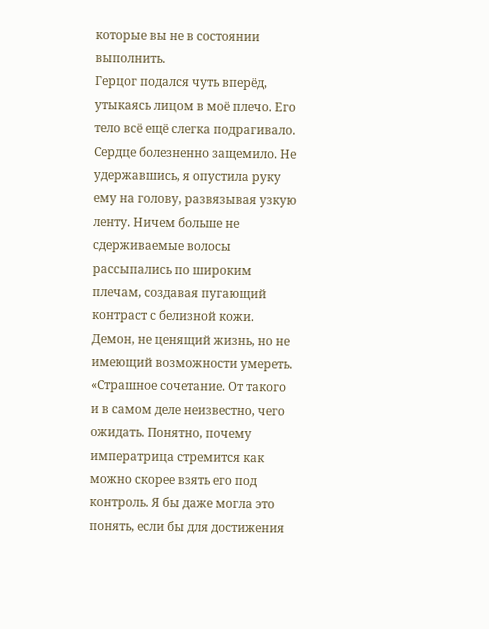которые вы не в состоянии выполнить.
Герцог подался чуть вперёд, утыкаясь лицом в моё плечо. Его тело всё ещё слегка подрагивало. Сердце болезненно защемило. Не удержавшись, я опустила руку ему на голову, развязывая узкую ленту. Ничем больше не сдерживаемые волосы рассыпались по широким плечам, создавая пугающий контраст с белизной кожи. Демон, не ценящий жизнь, но не имеющий возможности умереть.
«Страшное сочетание. От такого и в самом деле неизвестно, чего ожидать. Понятно, почему императрица стремится как можно скорее взять его под контроль. Я бы даже могла это понять, если бы для достижения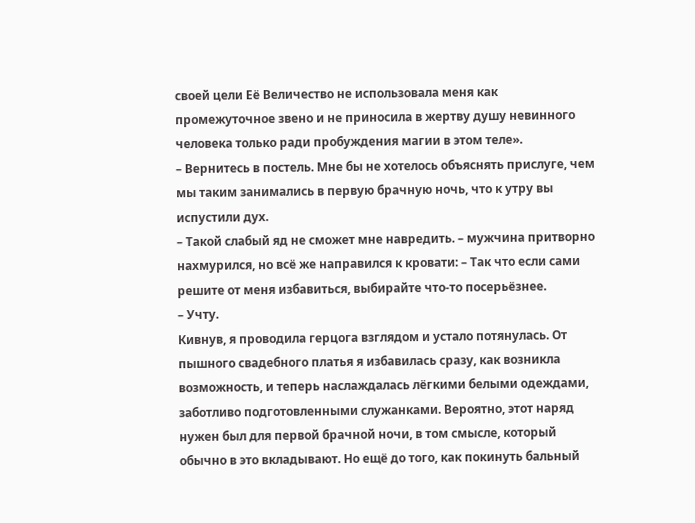своей цели Её Величество не использовала меня как промежуточное звено и не приносила в жертву душу невинного человека только ради пробуждения магии в этом теле».
– Вернитесь в постель. Мне бы не хотелось объяснять прислуге, чем мы таким занимались в первую брачную ночь, что к утру вы испустили дух.
– Такой слабый яд не сможет мне навредить. – мужчина притворно нахмурился, но всё же направился к кровати: – Так что если сами решите от меня избавиться, выбирайте что-то посерьёзнее.
– Учту.
Кивнув, я проводила герцога взглядом и устало потянулась. От пышного свадебного платья я избавилась сразу, как возникла возможность, и теперь наслаждалась лёгкими белыми одеждами, заботливо подготовленными служанками. Вероятно, этот наряд нужен был для первой брачной ночи, в том смысле, который обычно в это вкладывают. Но ещё до того, как покинуть бальный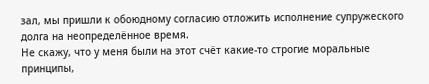зал, мы пришли к обоюдному согласию отложить исполнение супружеского долга на неопределённое время.
Не скажу, что у меня были на этот счёт какие-то строгие моральные принципы,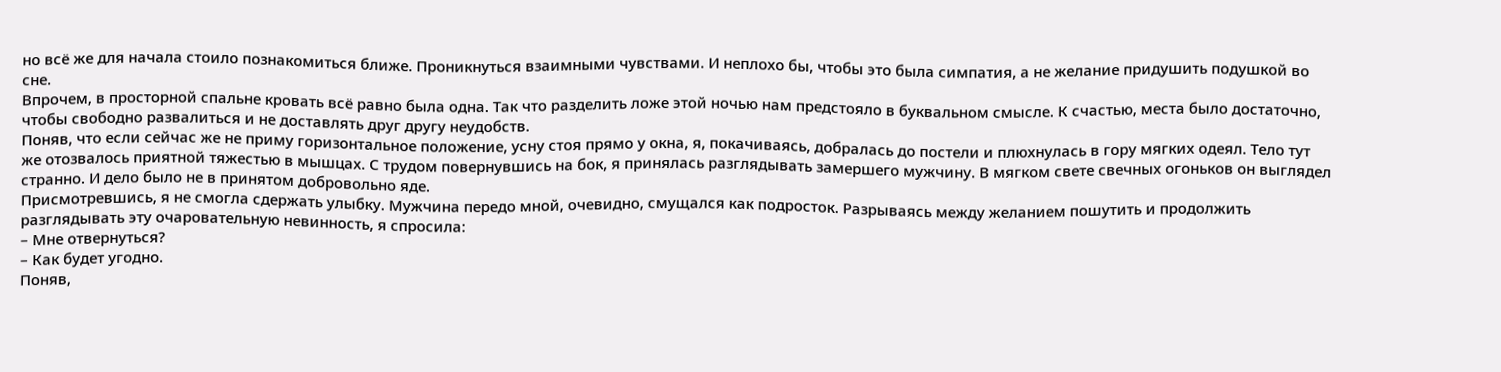но всё же для начала стоило познакомиться ближе. Проникнуться взаимными чувствами. И неплохо бы, чтобы это была симпатия, а не желание придушить подушкой во сне.
Впрочем, в просторной спальне кровать всё равно была одна. Так что разделить ложе этой ночью нам предстояло в буквальном смысле. К счастью, места было достаточно, чтобы свободно развалиться и не доставлять друг другу неудобств.
Поняв, что если сейчас же не приму горизонтальное положение, усну стоя прямо у окна, я, покачиваясь, добралась до постели и плюхнулась в гору мягких одеял. Тело тут же отозвалось приятной тяжестью в мышцах. С трудом повернувшись на бок, я принялась разглядывать замершего мужчину. В мягком свете свечных огоньков он выглядел странно. И дело было не в принятом добровольно яде.
Присмотревшись, я не смогла сдержать улыбку. Мужчина передо мной, очевидно, смущался как подросток. Разрываясь между желанием пошутить и продолжить разглядывать эту очаровательную невинность, я спросила:
– Мне отвернуться?
– Как будет угодно.
Поняв,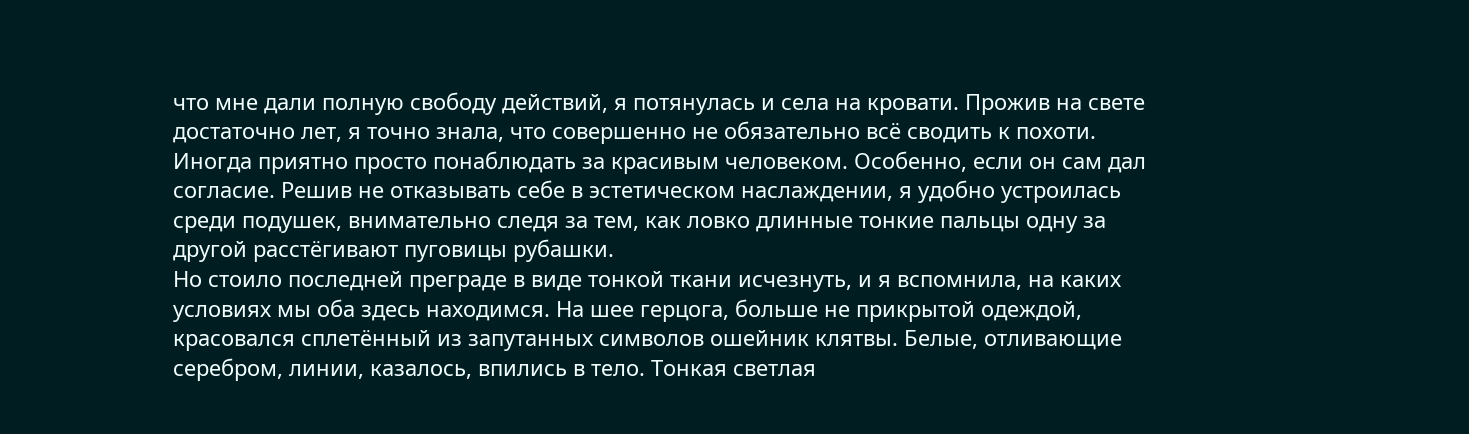что мне дали полную свободу действий, я потянулась и села на кровати. Прожив на свете достаточно лет, я точно знала, что совершенно не обязательно всё сводить к похоти. Иногда приятно просто понаблюдать за красивым человеком. Особенно, если он сам дал согласие. Решив не отказывать себе в эстетическом наслаждении, я удобно устроилась среди подушек, внимательно следя за тем, как ловко длинные тонкие пальцы одну за другой расстёгивают пуговицы рубашки.
Но стоило последней преграде в виде тонкой ткани исчезнуть, и я вспомнила, на каких условиях мы оба здесь находимся. На шее герцога, больше не прикрытой одеждой, красовался сплетённый из запутанных символов ошейник клятвы. Белые, отливающие серебром, линии, казалось, впились в тело. Тонкая светлая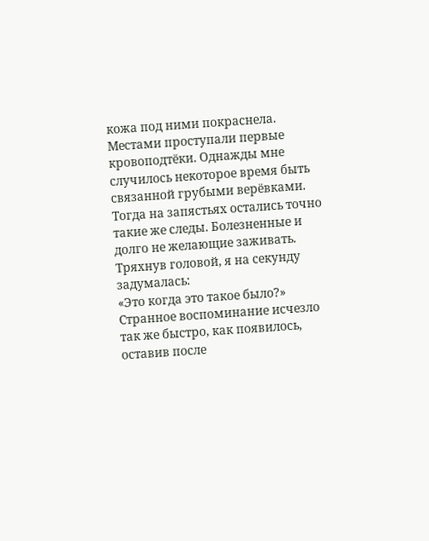кожа под ними покраснела. Местами проступали первые кровоподтёки. Однажды мне случилось некоторое время быть связанной грубыми верёвками. Тогда на запястьях остались точно такие же следы. Болезненные и долго не желающие заживать. Тряхнув головой, я на секунду задумалась:
«Это когда это такое было?»
Странное воспоминание исчезло так же быстро, как появилось, оставив после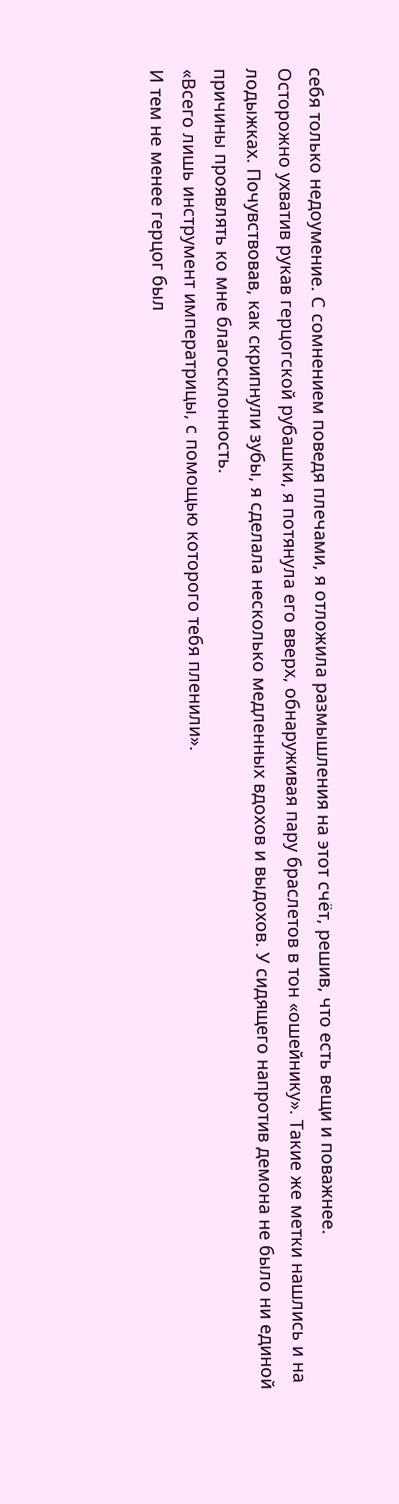себя только недоумение. С сомнением поведя плечами, я отложила размышления на этот счёт, решив, что есть вещи и поважнее.
Осторожно ухватив рукав герцогской рубашки, я потянула его вверх, обнаруживая пару браслетов в тон «ошейнику». Такие же метки нашлись и на лодыжках. Почувствовав, как скрипнули зубы, я сделала несколько медленных вдохов и выдохов. У сидящего напротив демона не было ни единой причины проявлять ко мне благосклонность.
«Всего лишь инструмент императрицы, с помощью которого тебя пленили».
И тем не менее герцог был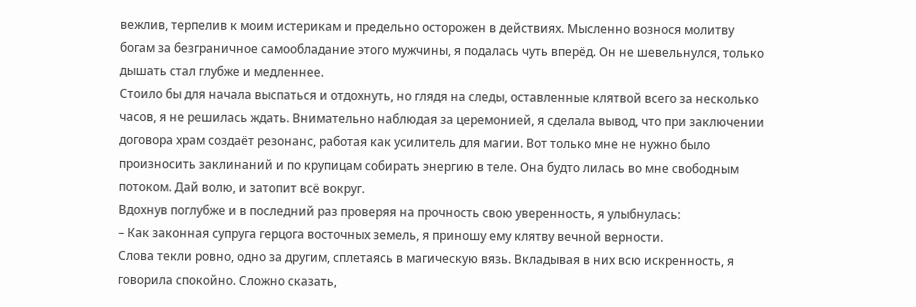вежлив, терпелив к моим истерикам и предельно осторожен в действиях. Мысленно вознося молитву богам за безграничное самообладание этого мужчины, я подалась чуть вперёд. Он не шевельнулся, только дышать стал глубже и медленнее.
Стоило бы для начала выспаться и отдохнуть, но глядя на следы, оставленные клятвой всего за несколько часов, я не решилась ждать. Внимательно наблюдая за церемонией, я сделала вывод, что при заключении договора храм создаёт резонанс, работая как усилитель для магии. Вот только мне не нужно было произносить заклинаний и по крупицам собирать энергию в теле. Она будто лилась во мне свободным потоком. Дай волю, и затопит всё вокруг.
Вдохнув поглубже и в последний раз проверяя на прочность свою уверенность, я улыбнулась:
– Как законная супруга герцога восточных земель, я приношу ему клятву вечной верности.
Слова текли ровно, одно за другим, сплетаясь в магическую вязь. Вкладывая в них всю искренность, я говорила спокойно. Сложно сказать,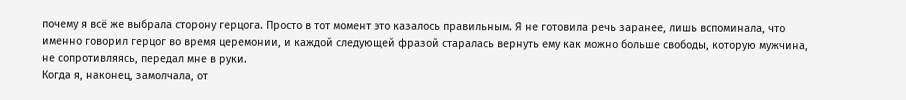почему я всё же выбрала сторону герцога. Просто в тот момент это казалось правильным. Я не готовила речь заранее, лишь вспоминала, что именно говорил герцог во время церемонии, и каждой следующей фразой старалась вернуть ему как можно больше свободы, которую мужчина, не сопротивляясь, передал мне в руки.
Когда я, наконец, замолчала, от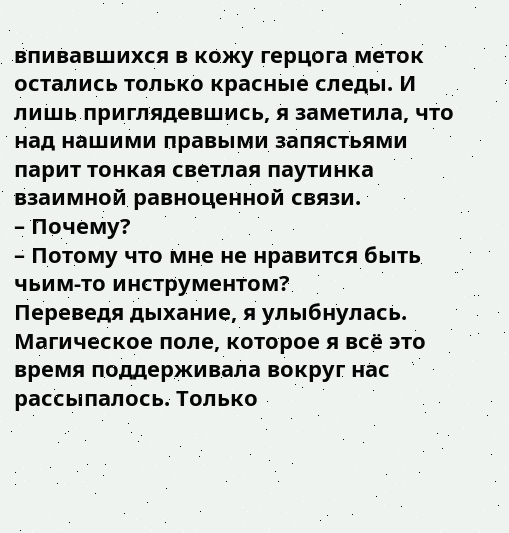впивавшихся в кожу герцога меток остались только красные следы. И лишь приглядевшись, я заметила, что над нашими правыми запястьями парит тонкая светлая паутинка взаимной равноценной связи.
– Почему?
– Потому что мне не нравится быть чьим-то инструментом?
Переведя дыхание, я улыбнулась. Магическое поле, которое я всё это время поддерживала вокруг нас рассыпалось. Только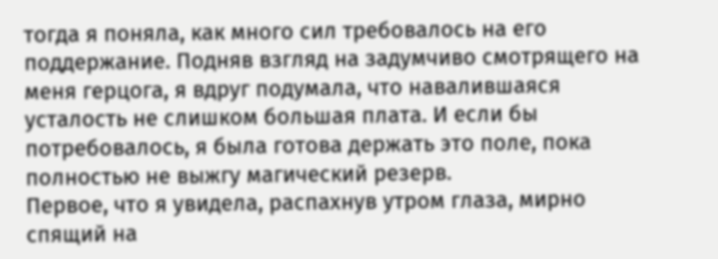тогда я поняла, как много сил требовалось на его поддержание. Подняв взгляд на задумчиво смотрящего на меня герцога, я вдруг подумала, что навалившаяся усталость не слишком большая плата. И если бы потребовалось, я была готова держать это поле, пока полностью не выжгу магический резерв.
Первое, что я увидела, распахнув утром глаза, мирно спящий на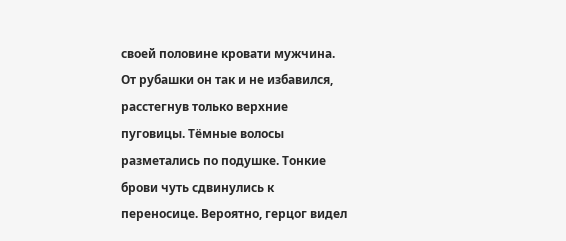своей половине кровати мужчина. От рубашки он так и не избавился, расстегнув только верхние пуговицы. Тёмные волосы разметались по подушке. Тонкие брови чуть сдвинулись к переносице. Вероятно, герцог видел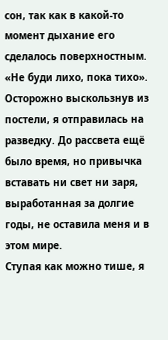сон, так как в какой-то момент дыхание его сделалось поверхностным.
«Не буди лихо, пока тихо».
Осторожно выскользнув из постели, я отправилась на разведку. До рассвета ещё было время, но привычка вставать ни свет ни заря, выработанная за долгие годы, не оставила меня и в этом мире.
Ступая как можно тише, я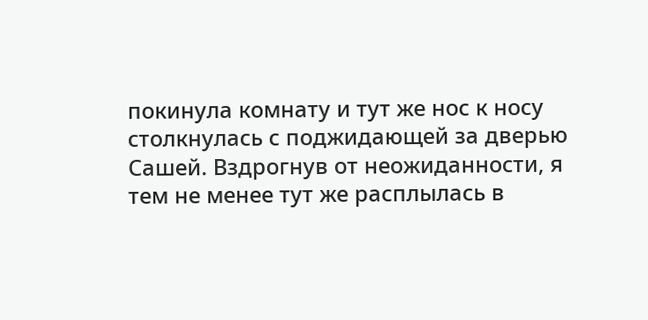покинула комнату и тут же нос к носу столкнулась с поджидающей за дверью Сашей. Вздрогнув от неожиданности, я тем не менее тут же расплылась в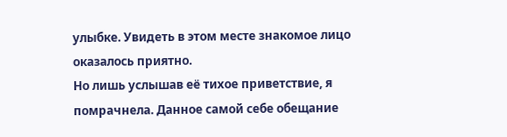улыбке. Увидеть в этом месте знакомое лицо оказалось приятно.
Но лишь услышав её тихое приветствие, я помрачнела. Данное самой себе обещание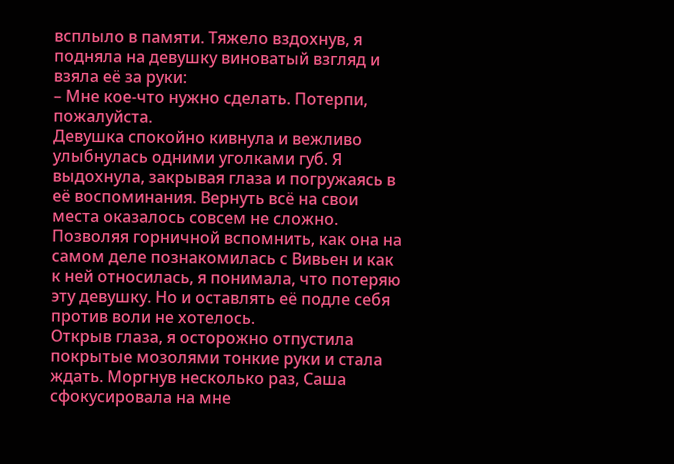всплыло в памяти. Тяжело вздохнув, я подняла на девушку виноватый взгляд и взяла её за руки:
– Мне кое-что нужно сделать. Потерпи, пожалуйста.
Девушка спокойно кивнула и вежливо улыбнулась одними уголками губ. Я выдохнула, закрывая глаза и погружаясь в её воспоминания. Вернуть всё на свои места оказалось совсем не сложно. Позволяя горничной вспомнить, как она на самом деле познакомилась с Вивьен и как к ней относилась, я понимала, что потеряю эту девушку. Но и оставлять её подле себя против воли не хотелось.
Открыв глаза, я осторожно отпустила покрытые мозолями тонкие руки и стала ждать. Моргнув несколько раз, Саша сфокусировала на мне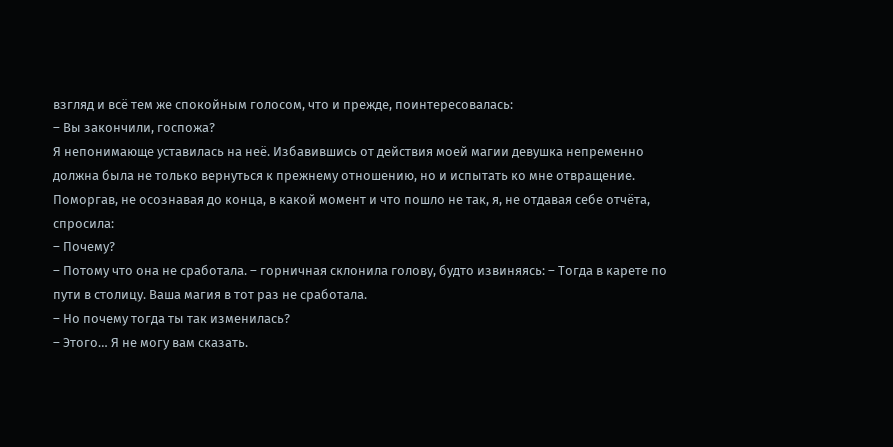взгляд и всё тем же спокойным голосом, что и прежде, поинтересовалась:
– Вы закончили, госпожа?
Я непонимающе уставилась на неё. Избавившись от действия моей магии девушка непременно должна была не только вернуться к прежнему отношению, но и испытать ко мне отвращение. Поморгав, не осознавая до конца, в какой момент и что пошло не так, я, не отдавая себе отчёта, спросила:
– Почему?
– Потому что она не сработала. – горничная склонила голову, будто извиняясь: – Тогда в карете по пути в столицу. Ваша магия в тот раз не сработала.
– Но почему тогда ты так изменилась?
– Этого… Я не могу вам сказать.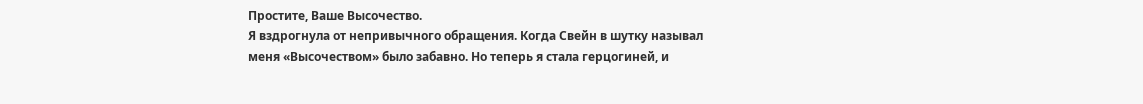Простите, Ваше Высочество.
Я вздрогнула от непривычного обращения. Когда Свейн в шутку называл меня «Высочеством» было забавно. Но теперь я стала герцогиней, и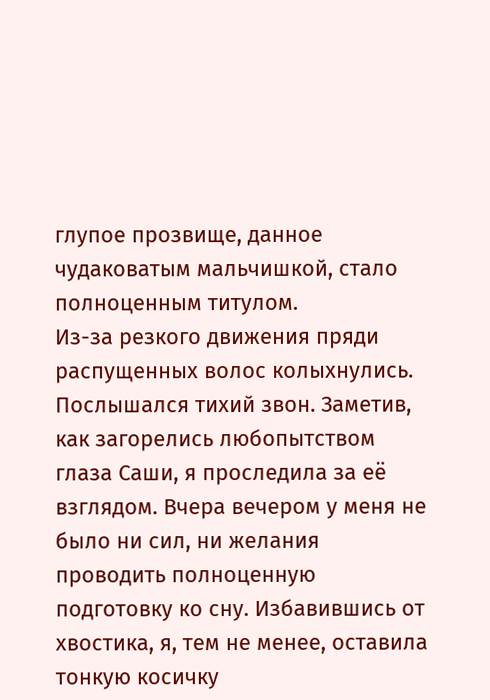глупое прозвище, данное чудаковатым мальчишкой, стало полноценным титулом.
Из-за резкого движения пряди распущенных волос колыхнулись. Послышался тихий звон. Заметив, как загорелись любопытством глаза Саши, я проследила за её взглядом. Вчера вечером у меня не было ни сил, ни желания проводить полноценную подготовку ко сну. Избавившись от хвостика, я, тем не менее, оставила тонкую косичку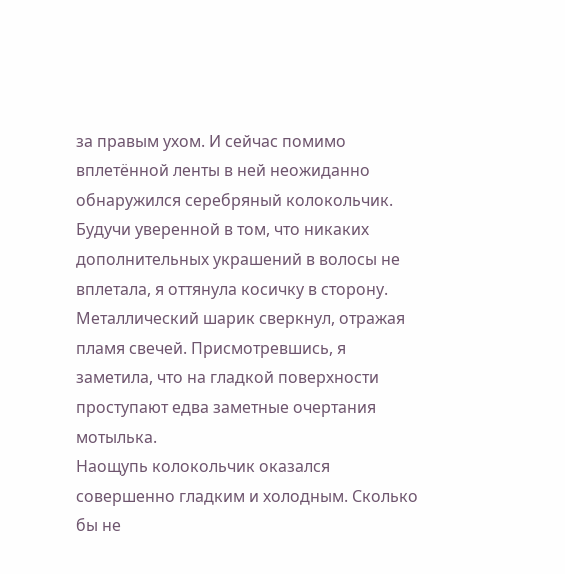за правым ухом. И сейчас помимо вплетённой ленты в ней неожиданно обнаружился серебряный колокольчик.
Будучи уверенной в том, что никаких дополнительных украшений в волосы не вплетала, я оттянула косичку в сторону. Металлический шарик сверкнул, отражая пламя свечей. Присмотревшись, я заметила, что на гладкой поверхности проступают едва заметные очертания мотылька.
Наощупь колокольчик оказался совершенно гладким и холодным. Сколько бы не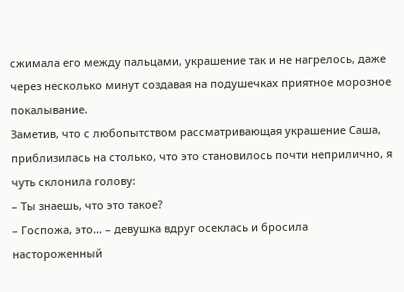сжимала его между пальцами, украшение так и не нагрелось, даже через несколько минут создавая на подушечках приятное морозное покалывание.
Заметив, что с любопытством рассматривающая украшение Саша, приблизилась на столько, что это становилось почти неприлично, я чуть склонила голову:
– Ты знаешь, что это такое?
– Госпожа, это… – девушка вдруг осеклась и бросила настороженный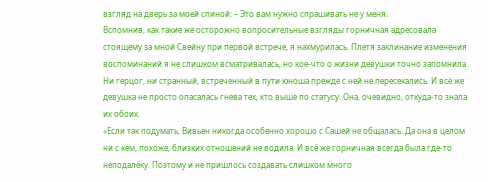взгляд на дверь за моей спиной: – Это вам нужно спрашивать не у меня.
Вспомнив, как такие же осторожно вопросительные взгляды горничная адресовала стоящему за мной Свейну при первой встрече, я нахмурилась. Плетя заклинание изменения воспоминаний я не слишком всматривалась, но кое-что о жизни девушки точно запомнила. Ни герцог, ни странный, встреченный в пути юноша прежде с ней не пересекались. И всё же девушка не просто опасалась гнева тех, кто выше по статусу. Она, очевидно, откуда-то знала их обоих.
«Если так подумать, Вивьен никогда особенно хорошо с Сашей не общалась. Да она в целом ни с кем, похоже, близких отношений не водила. И всё же горничная всегда была где-то неподалёку. Поэтому и не пришлось создавать слишком много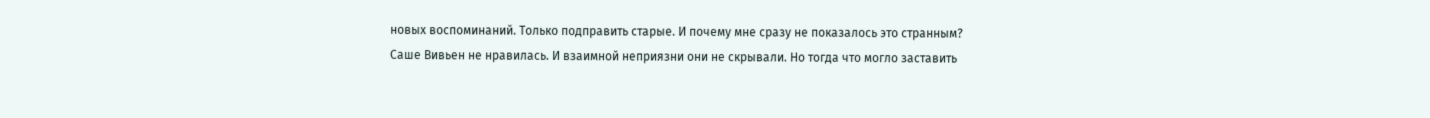новых воспоминаний. Только подправить старые. И почему мне сразу не показалось это странным?
Саше Вивьен не нравилась. И взаимной неприязни они не скрывали. Но тогда что могло заставить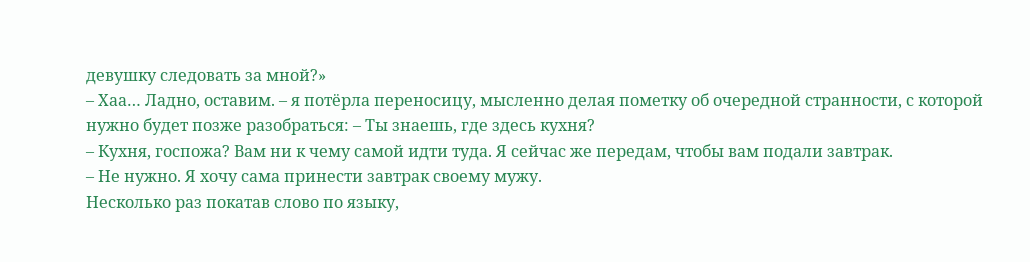девушку следовать за мной?»
– Хаа… Ладно, оставим. – я потёрла переносицу, мысленно делая пометку об очередной странности, с которой нужно будет позже разобраться: – Ты знаешь, где здесь кухня?
– Кухня, госпожа? Вам ни к чему самой идти туда. Я сейчас же передам, чтобы вам подали завтрак.
– Не нужно. Я хочу сама принести завтрак своему мужу.
Несколько раз покатав слово по языку,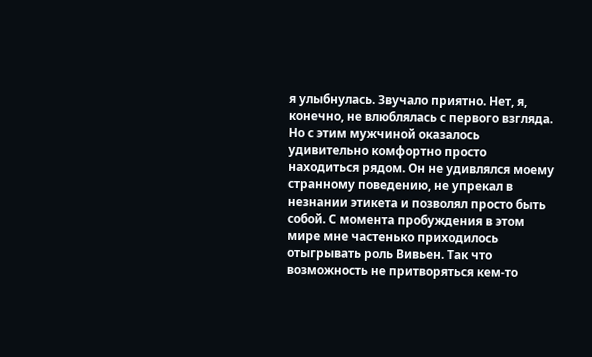я улыбнулась. Звучало приятно. Нет, я, конечно, не влюблялась с первого взгляда. Но с этим мужчиной оказалось удивительно комфортно просто находиться рядом. Он не удивлялся моему странному поведению, не упрекал в незнании этикета и позволял просто быть собой. С момента пробуждения в этом мире мне частенько приходилось отыгрывать роль Вивьен. Так что возможность не притворяться кем-то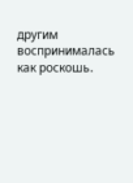другим воспринималась как роскошь.